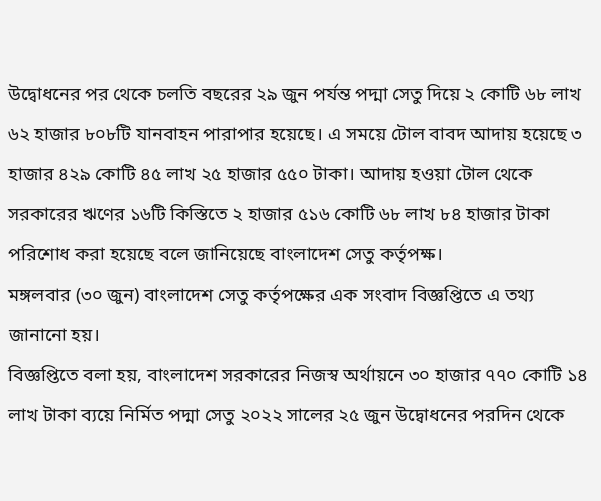উদ্বোধনের পর থেকে চলতি বছরের ২৯ জুন পর্যন্ত পদ্মা সেতু দিয়ে ২ কোটি ৬৮ লাখ ৬২ হাজার ৮০৮টি যানবাহন পারাপার হয়েছে। এ সময়ে টোল বাবদ আদায় হয়েছে ৩ হাজার ৪২৯ কোটি ৪৫ লাখ ২৫ হাজার ৫৫০ টাকা। আদায় হওয়া টোল থেকে সরকারের ঋণের ১৬টি কিস্তিতে ২ হাজার ৫১৬ কোটি ৬৮ লাখ ৮৪ হাজার টাকা পরিশোধ করা হয়েছে বলে জানিয়েছে বাংলাদেশ সেতু কর্তৃপক্ষ।
মঙ্গলবার (৩০ জুন) বাংলাদেশ সেতু কর্তৃপক্ষের এক সংবাদ বিজ্ঞপ্তিতে এ তথ্য জানানো হয়।
বিজ্ঞপ্তিতে বলা হয়, বাংলাদেশ সরকারের নিজস্ব অর্থায়নে ৩০ হাজার ৭৭০ কোটি ১৪ লাখ টাকা ব্যয়ে নির্মিত পদ্মা সেতু ২০২২ সালের ২৫ জুন উদ্বোধনের পরদিন থেকে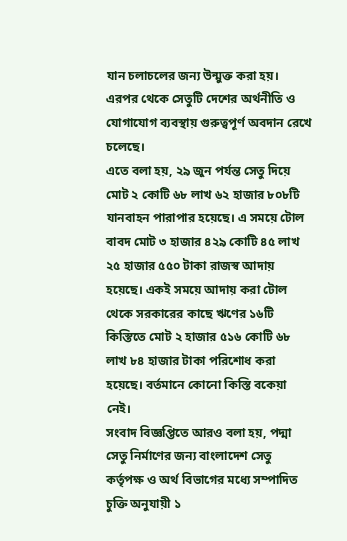যান চলাচলের জন্য উন্মুক্ত করা হয়। এরপর থেকে সেতুটি দেশের অর্থনীতি ও যোগাযোগ ব্যবস্থায় গুরুত্বপূর্ণ অবদান রেখে চলেছে।
এতে বলা হয়, ২৯ জুন পর্যন্ত সেতু দিয়ে মোট ২ কোটি ৬৮ লাখ ৬২ হাজার ৮০৮টি যানবাহন পারাপার হয়েছে। এ সময়ে টোল বাবদ মোট ৩ হাজার ৪২৯ কোটি ৪৫ লাখ ২৫ হাজার ৫৫০ টাকা রাজস্ব আদায় হয়েছে। একই সময়ে আদায় করা টোল থেকে সরকারের কাছে ঋণের ১৬টি কিস্তিতে মোট ২ হাজার ৫১৬ কোটি ৬৮ লাখ ৮৪ হাজার টাকা পরিশোধ করা হয়েছে। বর্তমানে কোনো কিস্তি বকেয়া নেই।
সংবাদ বিজ্ঞপ্তিতে আরও বলা হয়, পদ্মা সেতু নির্মাণের জন্য বাংলাদেশ সেতু কর্তৃপক্ষ ও অর্থ বিভাগের মধ্যে সম্পাদিত চুক্তি অনুযায়ী ১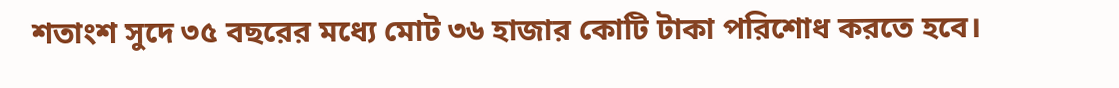শতাংশ সুদে ৩৫ বছরের মধ্যে মোট ৩৬ হাজার কোটি টাকা পরিশোধ করতে হবে।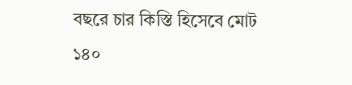বছরে চার কিস্তি হিসেবে মোট ১৪০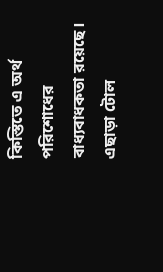কিস্তিতে এ অর্থ পরিশোধের বাধ্যবাধকতা রয়েছে।
এছাড়া টোল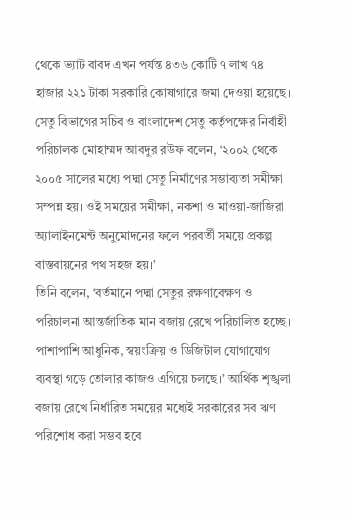থেকে ভ্যাট বাবদ এখন পর্যন্ত ৪৩৬ কোটি ৭ লাখ ৭৪ হাজার ২২১ টাকা সরকারি কোষাগারে জমা দেওয়া হয়েছে।
সেতু বিভাগের সচিব ও বাংলাদেশ সেতু কর্তৃপক্ষের নির্বাহী পরিচালক মোহাম্মদ আবদুর রউফ বলেন, ‘২০০২ থেকে ২০০৫ সালের মধ্যে পদ্মা সেতু নির্মাণের সম্ভাব্যতা সমীক্ষা সম্পন্ন হয়। ওই সময়ের সমীক্ষা, নকশা ও মাওয়া-জাজিরা অ্যালাইনমেন্ট অনুমোদনের ফলে পরবর্তী সময়ে প্রকল্প বাস্তবায়নের পথ সহজ হয়।’
তিনি বলেন, ‘বর্তমানে পদ্মা সেতুর রক্ষণাবেক্ষণ ও পরিচালনা আন্তর্জাতিক মান বজায় রেখে পরিচালিত হচ্ছে। পাশাপাশি আধুনিক, স্বয়ংক্রিয় ও ডিজিটাল যোগাযোগ ব্যবস্থা গড়ে তোলার কাজও এগিয়ে চলছে।’ আর্থিক শৃঙ্খলা বজায় রেখে নির্ধারিত সময়ের মধ্যেই সরকারের সব ঋণ পরিশোধ করা সম্ভব হবে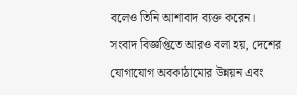বলেও তিনি আশাবাদ ব্যক্ত করেন।
সংবাদ বিজ্ঞপ্তিতে আরও বলা হয়, দেশের যোগাযোগ অবকাঠামোর উন্নয়ন এবং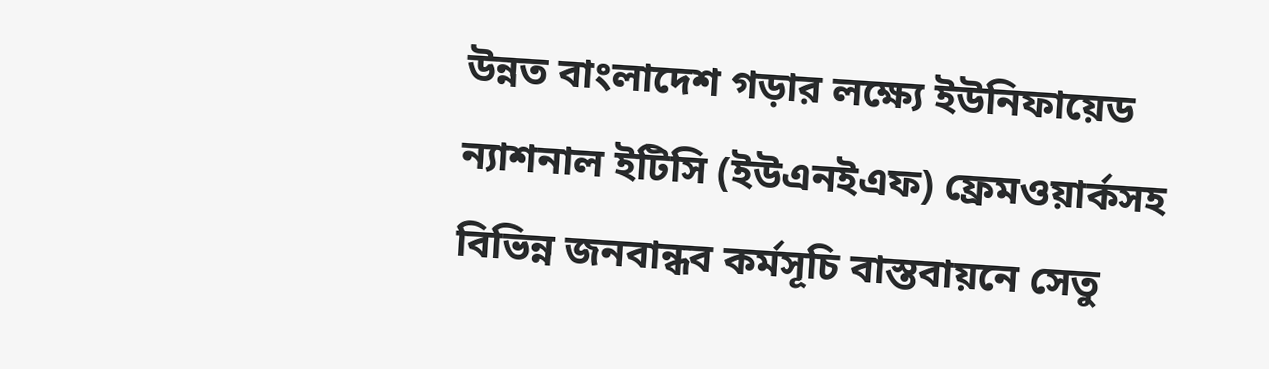উন্নত বাংলাদেশ গড়ার লক্ষ্যে ইউনিফায়েড ন্যাশনাল ইটিসি (ইউএনইএফ) ফ্রেমওয়ার্কসহ বিভিন্ন জনবান্ধব কর্মসূচি বাস্তবায়নে সেতু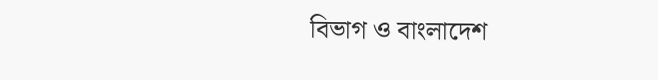বিভাগ ও বাংলাদেশ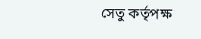সেতু কর্তৃপক্ষ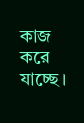কাজ করে যাচ্ছে।